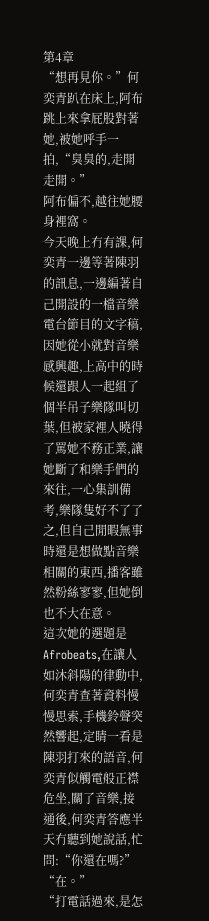第4章
“想再見你。”何奕青趴在床上,阿布跳上來拿屁股對著她,被她呼手一拍,“臭臭的,走開走開。”
阿布偏不,越往她腰身裡窩。
今天晚上冇有課,何奕青一邊等著陳羽的訊息,一邊編著自己開設的一檔音樂電台節目的文字稿,因她從小就對音樂感興趣,上高中的時候還跟人一起組了個半吊子樂隊叫切葉,但被家裡人曉得了罵她不務正業,讓她斷了和樂手們的來往,一心集訓備考,樂隊隻好不了了之,但自己閒暇無事時還是想做點音樂相關的東西,播客雖然粉絲寥寥,但她倒也不大在意。
這次她的選題是Afrobeats,在讓人如沐斜陽的律動中,何奕青查著資料慢慢思索,手機鈴聲突然響起,定睛一看是陳羽打來的語音,何奕青似觸電般正襟危坐,關了音樂,接通後,何奕青答應半天冇聽到她說話,忙問:“你還在嗎?”
“在。”
“打電話過來,是怎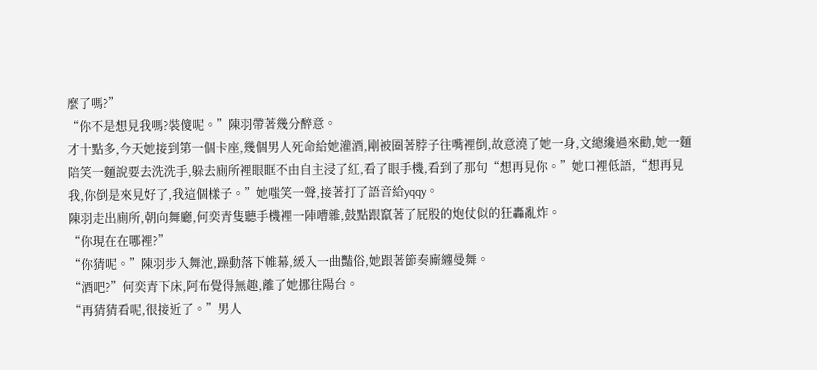麼了嗎?”
“你不是想見我嗎?裝傻呢。”陳羽帶著幾分醉意。
才十點多,今天她接到第一個卡座,幾個男人死命給她灌酒,剛被圈著脖子往嘴裡倒,故意澆了她一身,文總纔過來勸,她一麵陪笑一麵說要去洗洗手,躲去廁所裡眼眶不由自主浸了紅,看了眼手機,看到了那句“想再見你。”她口裡低語,“想再見我,你倒是來見好了,我這個樣子。”她嗤笑一聲,接著打了語音給yqqy。
陳羽走出廁所,朝向舞廳,何奕青隻聽手機裡一陣嘈雜,鼓點跟竄著了屁股的炮仗似的狂轟亂炸。
“你現在在哪裡?”
“你猜呢。”陳羽步入舞池,躁動落下帷幕,緩入一曲豔俗,她跟著節奏廝纏曼舞。
“酒吧?”何奕青下床,阿布覺得無趣,離了她挪往陽台。
“再猜猜看呢,很接近了。”男人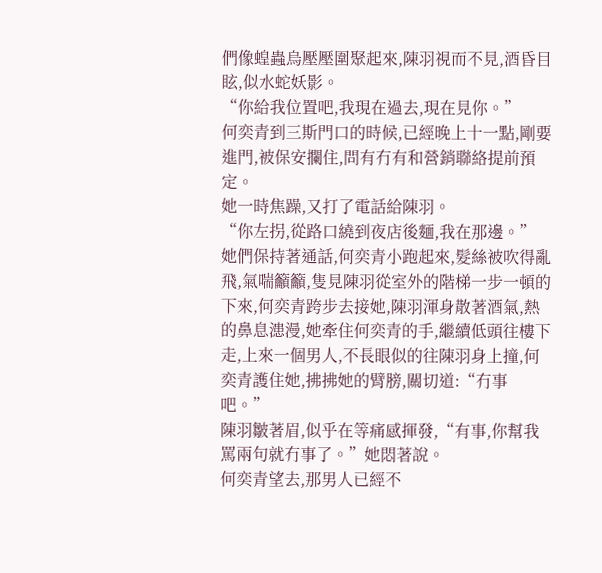們像蝗蟲烏壓壓圍聚起來,陳羽視而不見,酒昏目眩,似水蛇妖影。
“你給我位置吧,我現在過去,現在見你。”
何奕青到三斯門口的時候,已經晚上十一點,剛要進門,被保安攔住,問有冇有和營銷聯絡提前預定。
她一時焦躁,又打了電話給陳羽。
“你左拐,從路口繞到夜店後麵,我在那邊。”
她們保持著通話,何奕青小跑起來,髮絲被吹得亂飛,氣喘籲籲,隻見陳羽從室外的階梯一步一頓的下來,何奕青跨步去接她,陳羽渾身散著酒氣,熱的鼻息漶漫,她牽住何奕青的手,繼續低頭往樓下走,上來一個男人,不長眼似的往陳羽身上撞,何奕青護住她,拂拂她的臂膀,關切道:“冇事吧。”
陳羽皺著眉,似乎在等痛感揮發,“有事,你幫我罵兩句就冇事了。”她悶著說。
何奕青望去,那男人已經不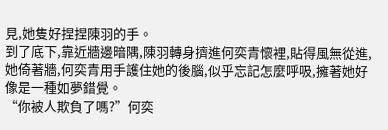見,她隻好捏捏陳羽的手。
到了底下,靠近牆邊暗隅,陳羽轉身擠進何奕青懷裡,貼得風無從進,她倚著牆,何奕青用手護住她的後腦,似乎忘記怎麼呼吸,擁著她好像是一種如夢錯覺。
“你被人欺負了嗎?”何奕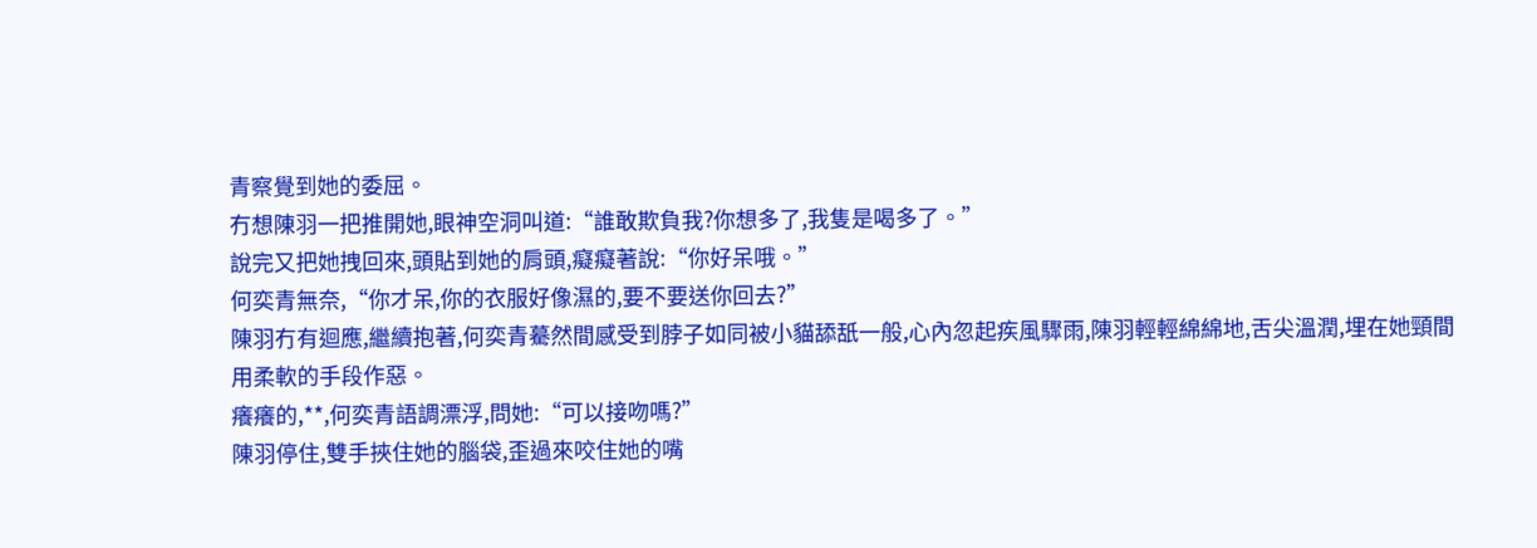青察覺到她的委屈。
冇想陳羽一把推開她,眼神空洞叫道:“誰敢欺負我?你想多了,我隻是喝多了。”
說完又把她拽回來,頭貼到她的肩頭,癡癡著說:“你好呆哦。”
何奕青無奈,“你才呆,你的衣服好像濕的,要不要送你回去?”
陳羽冇有迴應,繼續抱著,何奕青驀然間感受到脖子如同被小貓舔舐一般,心內忽起疾風驟雨,陳羽輕輕綿綿地,舌尖溫潤,埋在她頸間用柔軟的手段作惡。
癢癢的,**,何奕青語調漂浮,問她:“可以接吻嗎?”
陳羽停住,雙手挾住她的腦袋,歪過來咬住她的嘴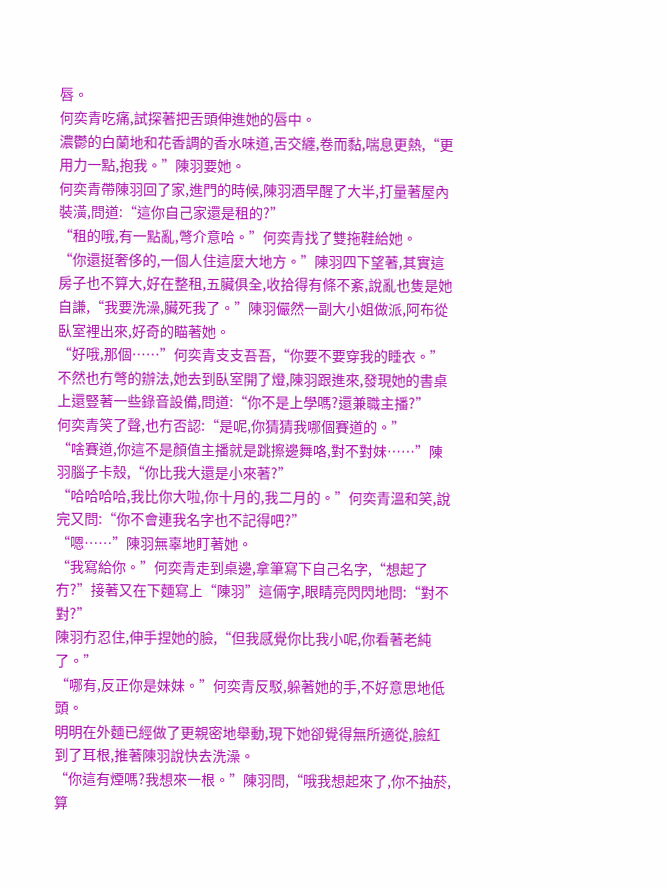唇。
何奕青吃痛,試探著把舌頭伸進她的唇中。
濃鬱的白蘭地和花香調的香水味道,舌交纏,卷而黏,喘息更熱,“更用力一點,抱我。”陳羽要她。
何奕青帶陳羽回了家,進門的時候,陳羽酒早醒了大半,打量著屋內裝潢,問道:“這你自己家還是租的?”
“租的哦,有一點亂,彆介意哈。”何奕青找了雙拖鞋給她。
“你還挺奢侈的,一個人住這麼大地方。”陳羽四下望著,其實這房子也不算大,好在整租,五臟俱全,收拾得有條不紊,說亂也隻是她自謙,“我要洗澡,臟死我了。”陳羽儼然一副大小姐做派,阿布從臥室裡出來,好奇的瞄著她。
“好哦,那個……”何奕青支支吾吾,“你要不要穿我的睡衣。”不然也冇彆的辦法,她去到臥室開了燈,陳羽跟進來,發現她的書桌上還豎著一些錄音設備,問道:“你不是上學嗎?還兼職主播?”
何奕青笑了聲,也冇否認:“是呢,你猜猜我哪個賽道的。”
“啥賽道,你這不是顏值主播就是跳擦邊舞咯,對不對妹……”陳羽腦子卡殼,“你比我大還是小來著?”
“哈哈哈哈,我比你大啦,你十月的,我二月的。”何奕青溫和笑,說完又問:“你不會連我名字也不記得吧?”
“嗯……”陳羽無辜地盯著她。
“我寫給你。”何奕青走到桌邊,拿筆寫下自己名字,“想起了冇?”接著又在下麵寫上“陳羽”這倆字,眼睛亮閃閃地問:“對不對?”
陳羽冇忍住,伸手捏她的臉,“但我感覺你比我小呢,你看著老純了。”
“哪有,反正你是妹妹。”何奕青反駁,躲著她的手,不好意思地低頭。
明明在外麵已經做了更親密地舉動,現下她卻覺得無所適從,臉紅到了耳根,推著陳羽說快去洗澡。
“你這有煙嗎?我想來一根。”陳羽問,“哦我想起來了,你不抽菸,算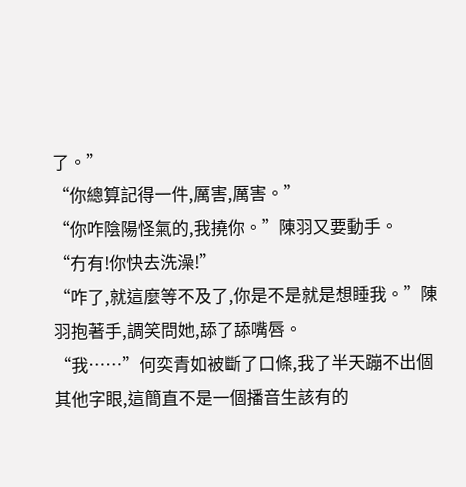了。”
“你總算記得一件,厲害,厲害。”
“你咋陰陽怪氣的,我撓你。”陳羽又要動手。
“冇有!你快去洗澡!”
“咋了,就這麼等不及了,你是不是就是想睡我。”陳羽抱著手,調笑問她,舔了舔嘴唇。
“我……”何奕青如被斷了口條,我了半天蹦不出個其他字眼,這簡直不是一個播音生該有的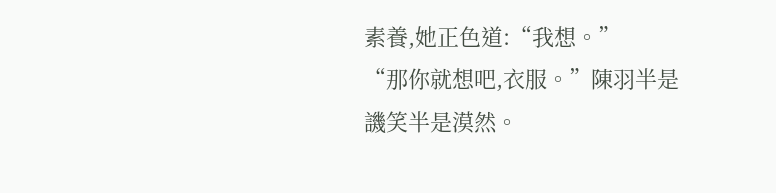素養,她正色道:“我想。”
“那你就想吧,衣服。”陳羽半是譏笑半是漠然。